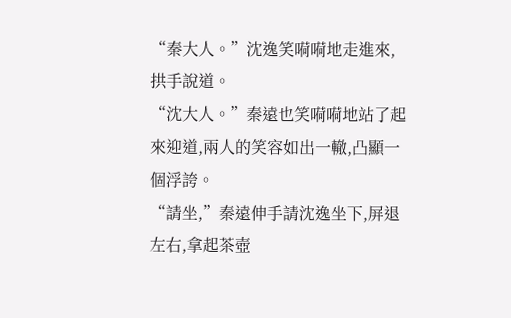“秦大人。”沈逸笑嗬嗬地走進來,拱手說道。
“沈大人。”秦遠也笑嗬嗬地站了起來迎道,兩人的笑容如出一轍,凸顯一個浮誇。
“請坐,”秦遠伸手請沈逸坐下,屏退左右,拿起茶壺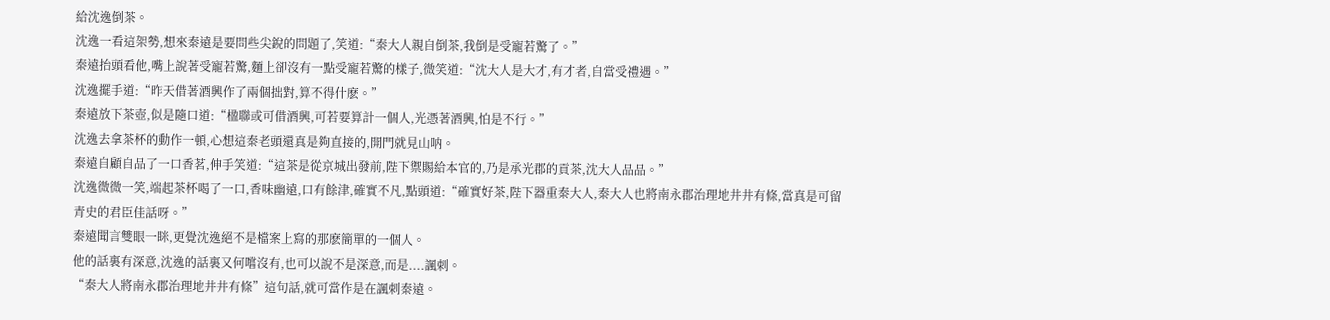給沈逸倒茶。
沈逸一看這架勢,想來秦遠是要問些尖銳的問題了,笑道:“秦大人親自倒茶,我倒是受寵若驚了。”
秦遠抬頭看他,嘴上說著受寵若驚,麵上卻沒有一點受寵若驚的樣子,微笑道:“沈大人是大才,有才者,自當受禮遇。”
沈逸擺手道:“昨天借著酒興作了兩個拙對,算不得什麽。”
秦遠放下茶壺,似是隨口道:“楹聯或可借酒興,可若要算計一個人,光憑著酒興,怕是不行。”
沈逸去拿茶杯的動作一頓,心想這秦老頭還真是夠直接的,開門就見山呐。
秦遠自顧自品了一口香茗,伸手笑道:“這茶是從京城出發前,陛下禦賜給本官的,乃是承光郡的貢茶,沈大人品品。”
沈逸微微一笑,端起茶杯喝了一口,香味幽遠,口有餘津,確實不凡,點頭道:“確實好茶,陛下器重秦大人,秦大人也將南永郡治理地井井有條,當真是可留青史的君臣佳話呀。”
秦遠聞言雙眼一眯,更覺沈逸絕不是檔案上寫的那麽簡單的一個人。
他的話裏有深意,沈逸的話裏又何嚐沒有,也可以說不是深意,而是....諷刺。
“秦大人將南永郡治理地井井有條”這句話,就可當作是在諷刺秦遠。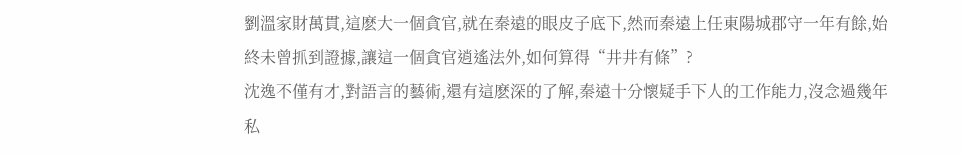劉溫家財萬貫,這麽大一個貪官,就在秦遠的眼皮子底下,然而秦遠上任東陽城郡守一年有餘,始終未曾抓到證據,讓這一個貪官逍遙法外,如何算得“井井有條”?
沈逸不僅有才,對語言的藝術,還有這麽深的了解,秦遠十分懷疑手下人的工作能力,沒念過幾年私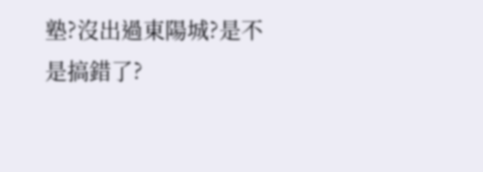塾?沒出過東陽城?是不是搞錯了?